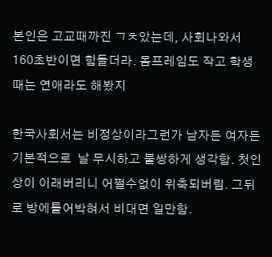본인은 고교때까진 ㄱㅊ았는데, 사회나와서 160초반이면 힘들더라. 몸프레임도 작고 학생때는 연애라도 해봤지

한국사회서는 비정상이라그런가 남자든 여자든 기본적으로  날 무시하고 불쌍하게 생각함. 첫인상이 이래버리니 어쩔수없이 위축되버림. 그뒤로 방에틀어박혀서 비대면 일만함.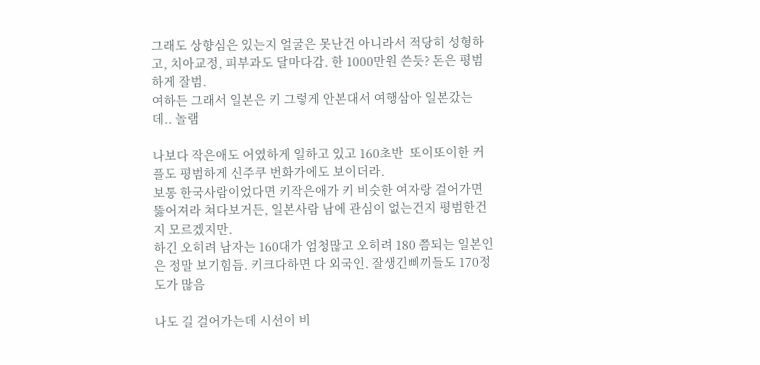그래도 상향심은 있는지 얼굴은 못난건 아니라서 적당히 성형하고, 치아교정, 피부과도 달마다감. 한 1000만원 쓴듯? 돈은 평범하게 잘범.
여하든 그래서 일본은 키 그렇게 안본대서 여행삼아 일본갔는데.. 놀램

나보다 작은애도 어였하게 일하고 있고 160초반  또이또이한 커플도 평범하게 신주쿠 번화가에도 보이더라.
보통 한국사람이었다면 키작은애가 키 비슷한 여자랑 걸어가면 뚫어져라 쳐다보거든, 일본사람 남에 관심이 없는건지 평범한건지 모르겠지만.
하긴 오히려 남자는 160대가 엄청많고 오히려 180 쯤되는 일본인은 정말 보기힘듬. 키크다하면 다 외국인. 잘생긴삐끼들도 170정도가 많음

나도 길 걸어가는데 시선이 비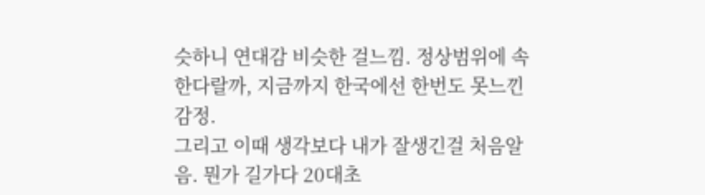슷하니 연대감 비슷한 걸느낌. 정상범위에 속한다랄까, 지금까지 한국에선 한번도 못느낀 감정.
그리고 이때 생각보다 내가 잘생긴걸 처음알음. 뭔가 길가다 20대초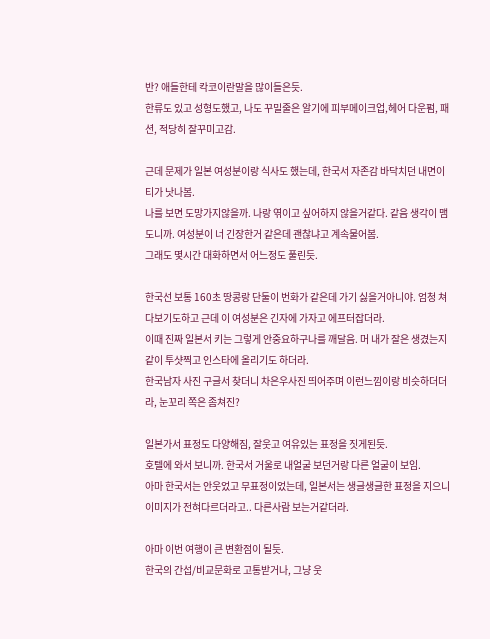반? 애들한테 칵코이란말을 많이들은듯.
한류도 있고 성형도했고, 나도 꾸밀줄은 알기에 피부메이크업,헤어 다운펌, 패션, 적당히 잘꾸미고감.

근데 문제가 일본 여성분이랑 식사도 했는데, 한국서 자존감 바닥치던 내면이 티가 낫나봄.
나를 보면 도망가지않을까. 나랑 엮이고 싶어하지 않을거같다. 같음 생각이 맴도니까. 여성분이 너 긴장한거 같은데 괜찮냐고 계속물어봄.
그래도 몇시간 대화하면서 어느정도 풀린듯.

한국선 보통 160초 땅콩랑 단둘이 번화가 같은데 가기 싫을거아니야. 엄청 쳐다보기도하고 근데 이 여성분은 긴자에 가자고 에프터잡더라.
이때 진짜 일본서 키는 그렇게 안중요하구나를 깨달음. 머 내가 잘은 생겼는지 같이 투샷찍고 인스타에 올리기도 하더라.
한국남자 사진 구글서 찾더니 차은우사진 띄어주며 이런느낌이랑 비슷하더더라, 눈꼬리 쪽은 좀쳐진?

일본가서 표정도 다양해짐, 잘웃고 여유있는 표정을 짓게된듯.
호텔에 와서 보니까. 한국서 거울로 내얼굴 보던거랑 다른 얼굴이 보임.
아마 한국서는 안웃었고 무표정이었는데, 일본서는 생글생글한 표정을 지으니 이미지가 전혀다르더라고.. 다른사람 보는거같더라.

아마 이번 여행이 큰 변환점이 될듯.
한국의 간섭/비교문화로 고통받거나, 그냥 웃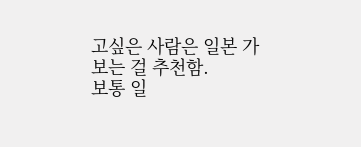고싶은 사람은 일본 가보는 걸 추천함.
보통 일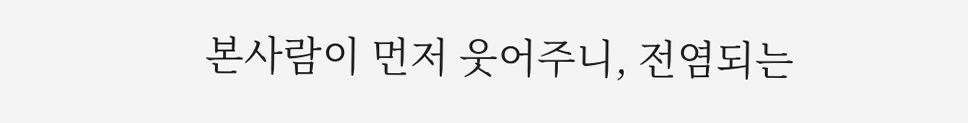본사람이 먼저 웃어주니, 전염되는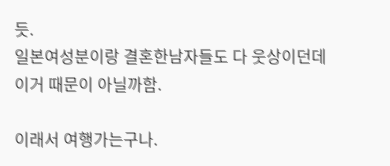듯.
일본여성분이랑 결혼한남자들도 다 웃상이던데 이거 때문이 아닐까함.

이래서 여행가는구나.